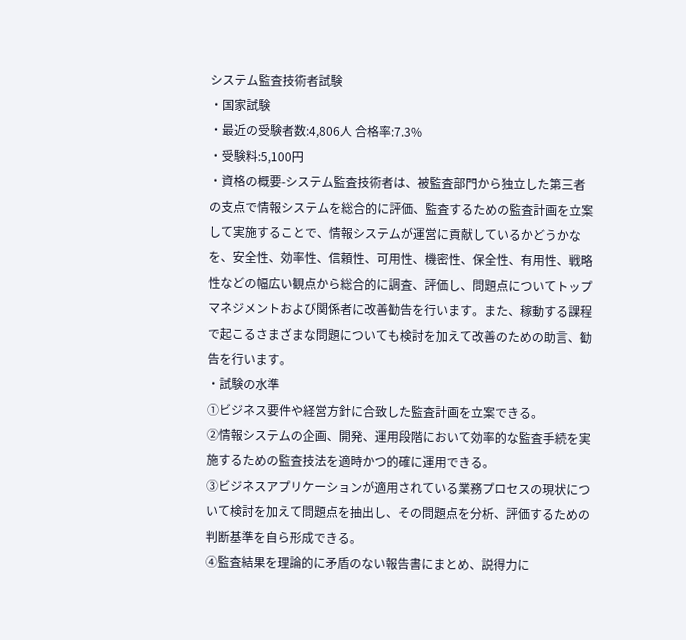システム監査技術者試験
・国家試験
・最近の受験者数:4,806人 合格率:7.3%
・受験料:5,100円
・資格の概要-システム監査技術者は、被監査部門から独立した第三者の支点で情報システムを総合的に評価、監査するための監査計画を立案して実施することで、情報システムが運営に貢献しているかどうかなを、安全性、効率性、信頼性、可用性、機密性、保全性、有用性、戦略性などの幅広い観点から総合的に調査、評価し、問題点についてトップマネジメントおよび関係者に改善勧告を行います。また、稼動する課程で起こるさまざまな問題についても検討を加えて改善のための助言、勧告を行います。
・試験の水準
①ビジネス要件や経営方針に合致した監査計画を立案できる。
②情報システムの企画、開発、運用段階において効率的な監査手続を実施するための監査技法を適時かつ的確に運用できる。
③ビジネスアプリケーションが適用されている業務プロセスの現状について検討を加えて問題点を抽出し、その問題点を分析、評価するための判断基準を自ら形成できる。
④監査結果を理論的に矛盾のない報告書にまとめ、説得力に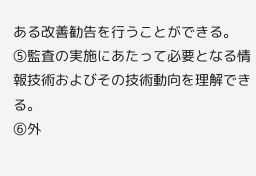ある改善勧告を行うことができる。
⑤監査の実施にあたって必要となる情報技術およびその技術動向を理解できる。
⑥外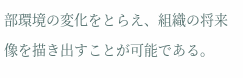部環境の変化をとらえ、組織の将来像を描き出すことが可能である。